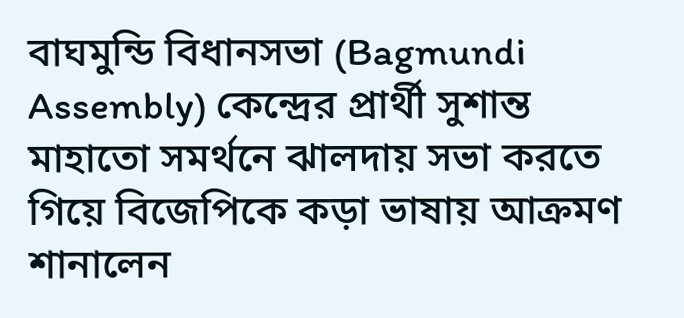বাঘমুন্ডি বিধানসভা (Bagmundi Assembly) কেন্দ্রের প্রার্থী সুশান্ত মাহাতো সমর্থনে ঝালদায় সভা করতে গিয়ে বিজেপিকে কড়া ভাষায় আক্রমণ শানালেন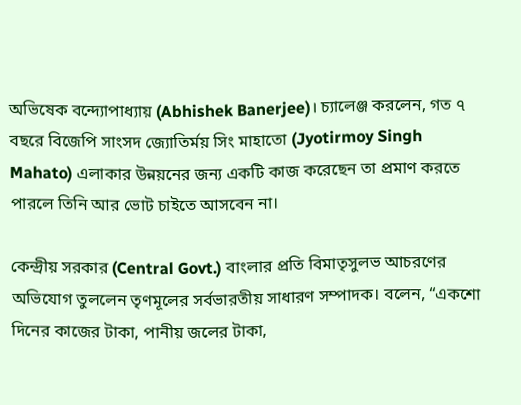অভিষেক বন্দ্যোপাধ্যায় (Abhishek Banerjee)। চ্যালেঞ্জ করলেন, গত ৭ বছরে বিজেপি সাংসদ জ্যোতির্ময় সিং মাহাতো (Jyotirmoy Singh Mahato) এলাকার উন্নয়নের জন্য একটি কাজ করেছেন তা প্রমাণ করতে পারলে তিনি আর ভোট চাইতে আসবেন না।

কেন্দ্রীয় সরকার (Central Govt.) বাংলার প্রতি বিমাতৃসুলভ আচরণের অভিযোগ তুললেন তৃণমূলের সর্বভারতীয় সাধারণ সম্পাদক। বলেন, “একশো দিনের কাজের টাকা, পানীয় জলের টাকা,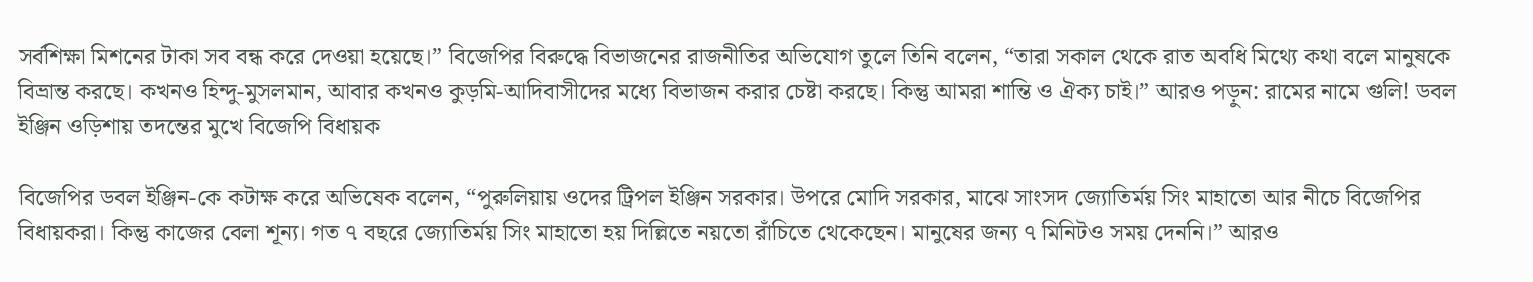সর্বশিক্ষা মিশনের টাকা সব বন্ধ করে দেওয়া হয়েছে।” বিজেপির বিরুদ্ধে বিভাজনের রাজনীতির অভিযোগ তুলে তিনি বলেন, “তারা সকাল থেকে রাত অবধি মিথ্যে কথা বলে মানুষকে বিভ্রান্ত করছে। কখনও হিন্দু-মুসলমান, আবার কখনও কুড়মি-আদিবাসীদের মধ্যে বিভাজন করার চেষ্টা করছে। কিন্তু আমরা শান্তি ও ঐক্য চাই।” আরও পড়ুন: রামের নামে গুলি! ডবল ইঞ্জিন ওড়িশায় তদন্তের মুখে বিজেপি বিধায়ক

বিজেপির ডবল ইঞ্জিন-কে কটাক্ষ করে অভিষেক বলেন, “পুরুলিয়ায় ওদের ট্রিপল ইঞ্জিন সরকার। উপরে মোদি সরকার, মাঝে সাংসদ জ্যোতির্ময় সিং মাহাতো আর নীচে বিজেপির বিধায়করা। কিন্তু কাজের বেলা শূন্য। গত ৭ বছরে জ্যোতির্ময় সিং মাহাতো হয় দিল্লিতে নয়তো রাঁচিতে থেকেছেন। মানুষের জন্য ৭ মিনিটও সময় দেননি।” আরও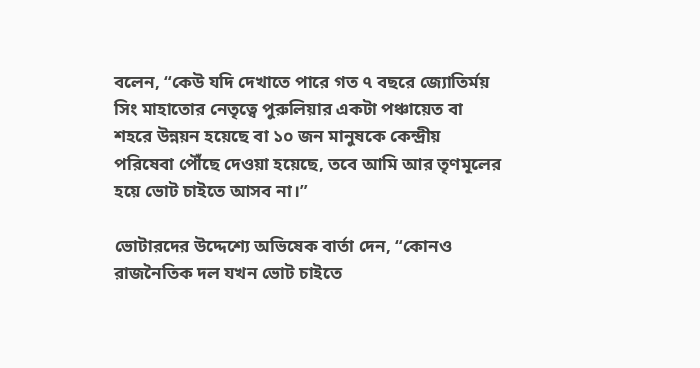বলেন, “কেউ যদি দেখাতে পারে গত ৭ বছরে জ্যোতির্ময় সিং মাহাতোর নেতৃত্বে পুরুলিয়ার একটা পঞ্চায়েত বা শহরে উন্নয়ন হয়েছে বা ১০ জন মানুষকে কেন্দ্রীয় পরিষেবা পৌঁছে দেওয়া হয়েছে, তবে আমি আর তৃণমূলের হয়ে ভোট চাইতে আসব না।”

ভোটারদের উদ্দেশ্যে অভিষেক বার্তা দেন, “কোনও রাজনৈতিক দল যখন ভোট চাইতে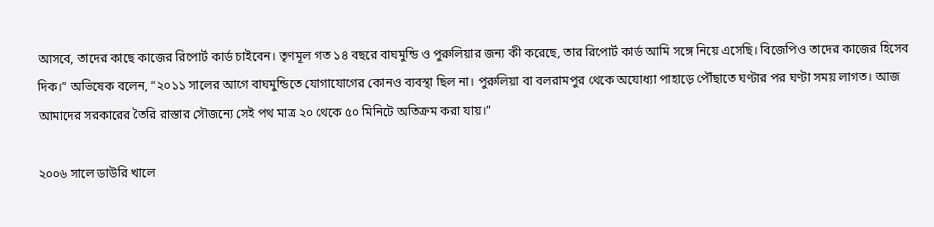আসবে, তাদের কাছে কাজের রিপোর্ট কার্ড চাইবেন। তৃণমূল গত ১৪ বছরে বাঘমুন্ডি ও পুরুলিয়ার জন্য কী করেছে, তার রিপোর্ট কার্ড আমি সঙ্গে নিয়ে এসেছি। বিজেপিও তাদের কাজের হিসেব দিক।” অভিষেক বলেন, “২০১১ সালের আগে বাঘমুন্ডিতে যোগাযোগের কোনও ব্যবস্থা ছিল না। পুরুলিয়া বা বলরামপুর থেকে অযোধ্যা পাহাড়ে পৌঁছাতে ঘণ্টার পর ঘণ্টা সময় লাগত। আজ আমাদের সরকারের তৈরি রাস্তার সৌজন্যে সেই পথ মাত্র ২০ থেকে ৫০ মিনিটে অতিক্রম করা যায়।”

২০০৬ সালে ডাউরি খালে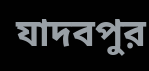যাদবপুর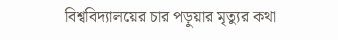বিশ্ববিদ্যালয়ের চার পড়ুয়ার মৃত্যুর কথা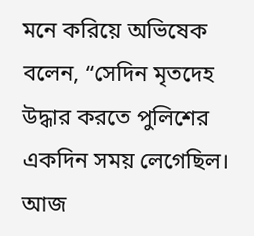মনে করিয়ে অভিষেক বলেন, “সেদিন মৃতদেহ উদ্ধার করতে পুলিশের একদিন সময় লেগেছিল। আজ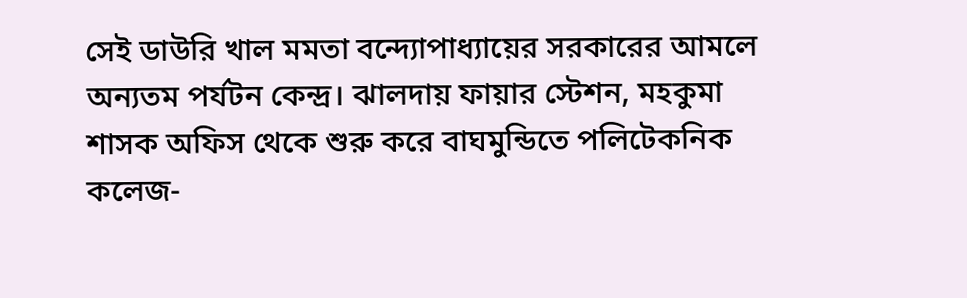সেই ডাউরি খাল মমতা বন্দ্যোপাধ্যায়ের সরকারের আমলে অন্যতম পর্যটন কেন্দ্র। ঝালদায় ফায়ার স্টেশন, মহকুমা শাসক অফিস থেকে শুরু করে বাঘমুন্ডিতে পলিটেকনিক কলেজ-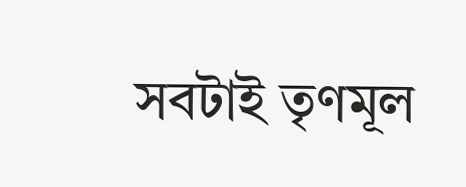সবটাই তৃণমূল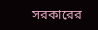সরকারের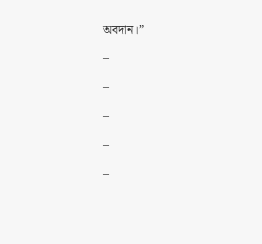অবদান।”

–

–

–

–

–